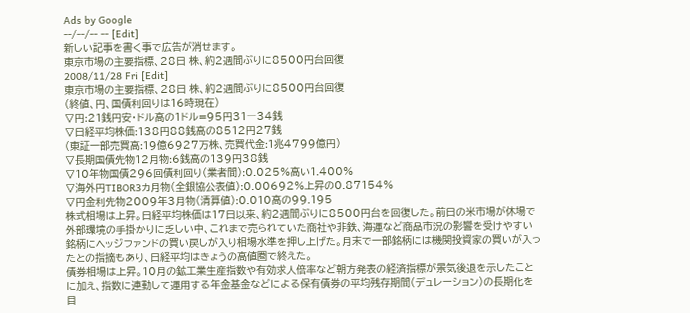Ads by Google
--/--/-- -- [Edit]
新しい記事を書く事で広告が消せます。
東京市場の主要指標、28日 株、約2週間ぶりに8500円台回復
2008/11/28 Fri [Edit]
東京市場の主要指標、28日 株、約2週間ぶりに8500円台回復
(終値、円、国債利回りは16時現在)
▽円:21銭円安・ドル高の1ドル=95円31―34銭
▽日経平均株価:138円88銭高の8512円27銭
(東証一部売買高:19億6927万株、売買代金:1兆4799億円)
▽長期国債先物12月物:6銭高の139円38銭
▽10年物国債296回債利回り(業者間):0.025%高い1.400%
▽海外円TIBOR3カ月物(全銀協公表値):0.00692%上昇の0.87154%
▽円金利先物2009年3月物(清算値):0.010高の99.195
株式相場は上昇。日経平均株価は17日以来、約2週間ぶりに8500円台を回復した。前日の米市場が休場で外部環境の手掛かりに乏しい中、これまで売られていた商社や非鉄、海運など商品市況の影響を受けやすい銘柄にヘッジファンドの買い戻しが入り相場水準を押し上げた。月末で一部銘柄には機関投資家の買いが入ったとの指摘もあり、日経平均はきょうの高値圏で終えた。
債券相場は上昇。10月の鉱工業生産指数や有効求人倍率など朝方発表の経済指標が景気後退を示したことに加え、指数に連動して運用する年金基金などによる保有債券の平均残存期間(デュレーション)の長期化を目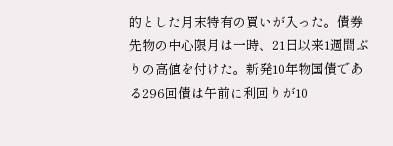的とした月末特有の買いが入った。債券先物の中心限月は一時、21日以来1週間ぶりの高値を付けた。新発10年物国債である296回債は午前に利回りが10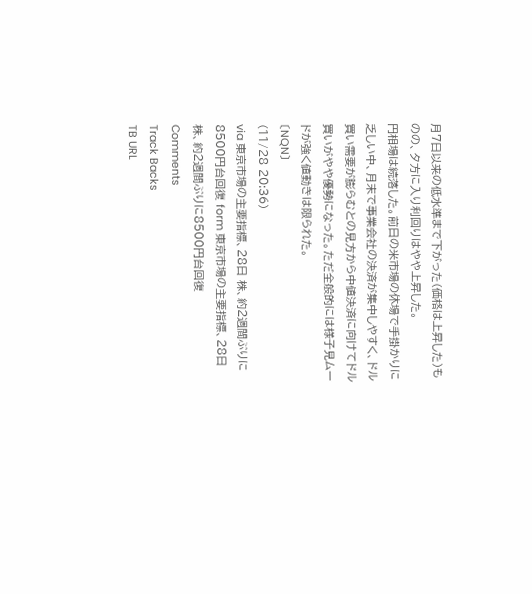月7日以来の低水準まで下がった(価格は上昇した)ものの、夕方に入り利回りはやや上昇した。
円相場は続落した。前日の米市場の休場で手掛かりに乏しい中、月末で事業会社の決済が集中しやすく、ドル買い需要が膨らむとの見方から中値決済に向けてドル買いがやや優勢になった。ただ全般的には様子見ムードが強く値動きは限られた。
〔NQN〕
(11/28 20:36)
via 東京市場の主要指標、28日 株、約2週間ぶりに8500円台回復 form 東京市場の主要指標、28日 株、約2週間ぶりに8500円台回復
Comments
Track Backs
TB URL